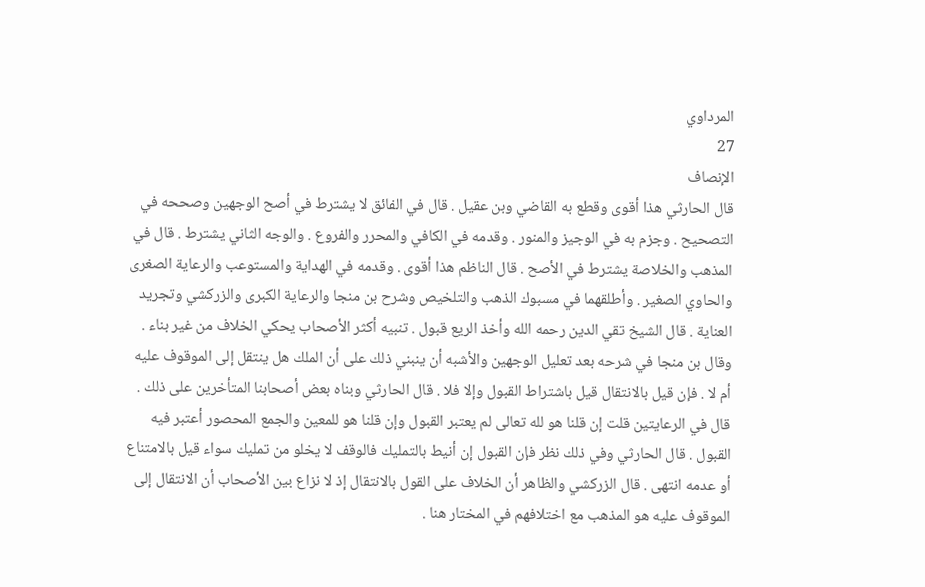المرداوي
27
الإنصاف
قال الحارثي هذا أقوى وقطع به القاضي وبن عقيل . قال في الفائق لا يشترط في أصح الوجهين وصححه في التصحيح . وجزم به في الوجيز والمنور . وقدمه في الكافي والمحرر والفروع . والوجه الثاني يشترط . قال في المذهب والخلاصة يشترط في الأصح . قال الناظم هذا أقوى . وقدمه في الهداية والمستوعب والرعاية الصغرى والحاوي الصغير . وأطلقهما في مسبوك الذهب والتلخيص وشرح بن منجا والرعاية الكبرى والزركشي وتجريد العناية . قال الشيخ تقي الدين رحمه الله وأخذ الريع قبول . تنبيه أكثر الأصحاب يحكي الخلاف من غير بناء . وقال بن منجا في شرحه بعد تعليل الوجهين والأشبه أن ينبني ذلك على أن الملك هل ينتقل إلى الموقوف عليه أم لا . فإن قيل بالانتقال قيل باشتراط القبول وإلا فلا . قال الحارثي وبناه بعض أصحابنا المتأخرين على ذلك . قال في الرعايتين قلت إن قلنا هو لله تعالى لم يعتبر القبول وإن قلنا هو للمعين والجمع المحصور أعتبر فيه القبول . قال الحارثي وفي ذلك نظر فإن القبول إن أنيط بالتمليك فالوقف لا يخلو من تمليك سواء قيل بالامتناع أو عدمه انتهى . قال الزركشي والظاهر أن الخلاف على القول بالانتقال إذ لا نزاع بين الأصحاب أن الانتقال إلى الموقوف عليه هو المذهب مع اختلافهم في المختار هنا .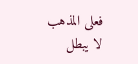فعلى المذهب لا يبطل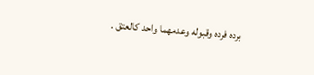برده فرده وقبوله وعدمهما واحد كالعتق .